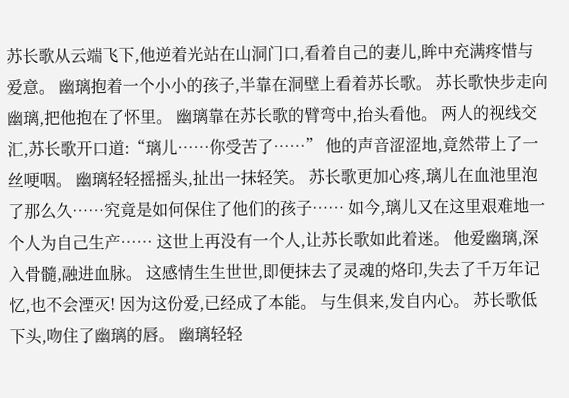苏长歌从云端飞下,他逆着光站在山洞门口,看着自己的妻儿,眸中充满疼惜与爱意。 幽璃抱着一个小小的孩子,半靠在洞壁上看着苏长歌。 苏长歌快步走向幽璃,把他抱在了怀里。 幽璃靠在苏长歌的臂弯中,抬头看他。 两人的视线交汇,苏长歌开口道:“璃儿……你受苦了……” 他的声音涩涩地,竟然带上了一丝哽咽。 幽璃轻轻摇摇头,扯出一抹轻笑。 苏长歌更加心疼,璃儿在血池里泡了那么久……究竟是如何保住了他们的孩子…… 如今,璃儿又在这里艰难地一个人为自己生产…… 这世上再没有一个人,让苏长歌如此着迷。 他爱幽璃,深入骨髓,融进血脉。 这感情生生世世,即便抹去了灵魂的烙印,失去了千万年记忆,也不会湮灭! 因为这份爱,已经成了本能。 与生俱来,发自内心。 苏长歌低下头,吻住了幽璃的唇。 幽璃轻轻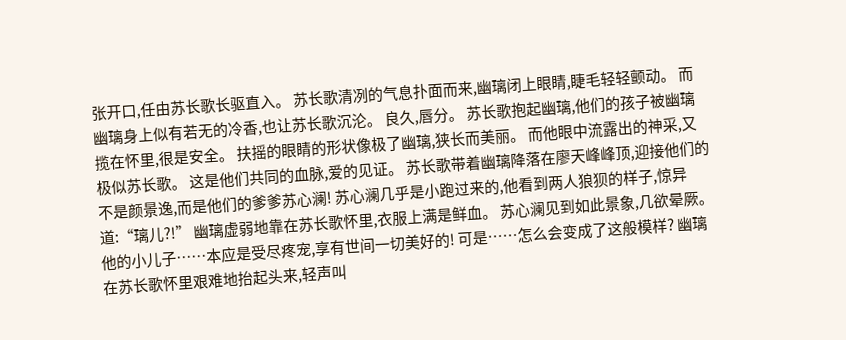张开口,任由苏长歌长驱直入。 苏长歌清冽的气息扑面而来,幽璃闭上眼睛,睫毛轻轻颤动。 而幽璃身上似有若无的冷香,也让苏长歌沉沦。 良久,唇分。 苏长歌抱起幽璃,他们的孩子被幽璃揽在怀里,很是安全。 扶摇的眼睛的形状像极了幽璃,狭长而美丽。 而他眼中流露出的神采,又极似苏长歌。 这是他们共同的血脉,爱的见证。 苏长歌带着幽璃降落在廖天峰峰顶,迎接他们的不是颜景逸,而是他们的爹爹苏心澜! 苏心澜几乎是小跑过来的,他看到两人狼狈的样子,惊异道:“璃儿?!” 幽璃虚弱地靠在苏长歌怀里,衣服上满是鲜血。 苏心澜见到如此景象,几欲晕厥。 他的小儿子……本应是受尽疼宠,享有世间一切美好的! 可是……怎么会变成了这般模样? 幽璃在苏长歌怀里艰难地抬起头来,轻声叫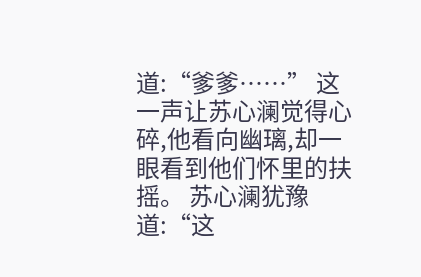道:“爹爹……” 这一声让苏心澜觉得心碎,他看向幽璃,却一眼看到他们怀里的扶摇。 苏心澜犹豫道:“这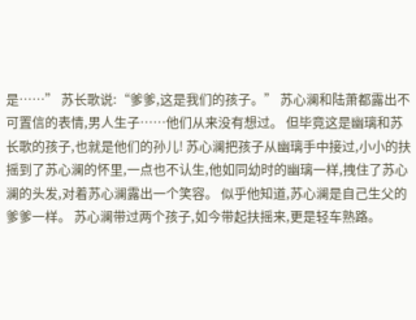是……” 苏长歌说:“爹爹,这是我们的孩子。” 苏心澜和陆萧都露出不可置信的表情,男人生子……他们从来没有想过。 但毕竟这是幽璃和苏长歌的孩子,也就是他们的孙儿! 苏心澜把孩子从幽璃手中接过,小小的扶摇到了苏心澜的怀里,一点也不认生,他如同幼时的幽璃一样,拽住了苏心澜的头发,对着苏心澜露出一个笑容。 似乎他知道,苏心澜是自己生父的爹爹一样。 苏心澜带过两个孩子,如今带起扶摇来,更是轻车熟路。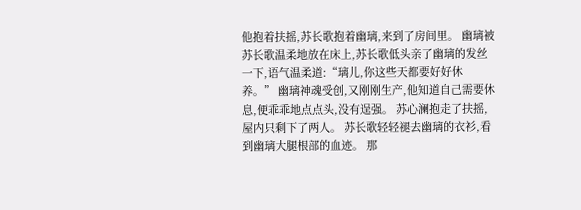他抱着扶摇,苏长歌抱着幽璃,来到了房间里。 幽璃被苏长歌温柔地放在床上,苏长歌低头亲了幽璃的发丝一下,语气温柔道:“璃儿,你这些天都要好好休养。” 幽璃神魂受创,又刚刚生产,他知道自己需要休息,便乖乖地点点头,没有逞强。 苏心澜抱走了扶摇,屋内只剩下了两人。 苏长歌轻轻褪去幽璃的衣衫,看到幽璃大腿根部的血迹。 那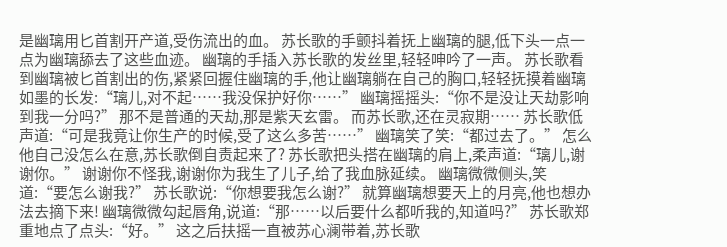是幽璃用匕首割开产道,受伤流出的血。 苏长歌的手颤抖着抚上幽璃的腿,低下头一点一点为幽璃舔去了这些血迹。 幽璃的手插入苏长歌的发丝里,轻轻呻吟了一声。 苏长歌看到幽璃被匕首割出的伤,紧紧回握住幽璃的手,他让幽璃躺在自己的胸口,轻轻抚摸着幽璃如墨的长发:“璃儿,对不起……我没保护好你……” 幽璃摇摇头:“你不是没让天劫影响到我一分吗?” 那不是普通的天劫,那是紫天玄雷。 而苏长歌,还在灵寂期…… 苏长歌低声道:“可是我竟让你生产的时候,受了这么多苦……” 幽璃笑了笑:“都过去了。” 怎么他自己没怎么在意,苏长歌倒自责起来了? 苏长歌把头搭在幽璃的肩上,柔声道:“璃儿,谢谢你。” 谢谢你不怪我,谢谢你为我生了儿子,给了我血脉延续。 幽璃微微侧头,笑道:“要怎么谢我?” 苏长歌说:“你想要我怎么谢?” 就算幽璃想要天上的月亮,他也想办法去摘下来! 幽璃微微勾起唇角,说道:“那……以后要什么都听我的,知道吗?” 苏长歌郑重地点了点头:“好。” 这之后扶摇一直被苏心澜带着,苏长歌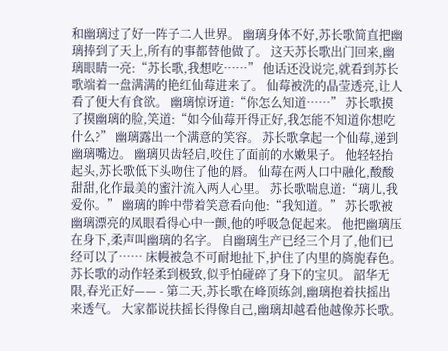和幽璃过了好一阵子二人世界。 幽璃身体不好,苏长歌简直把幽璃捧到了天上,所有的事都替他做了。 这天苏长歌出门回来,幽璃眼睛一亮:“苏长歌,我想吃……” 他话还没说完,就看到苏长歌端着一盘满满的艳红仙莓进来了。 仙莓被洗的晶莹透亮,让人看了便大有食欲。 幽璃惊讶道:“你怎么知道……” 苏长歌摸了摸幽璃的脸,笑道:“如今仙莓开得正好,我怎能不知道你想吃什么?” 幽璃露出一个满意的笑容。 苏长歌拿起一个仙莓,递到幽璃嘴边。 幽璃贝齿轻启,咬住了面前的水嫩果子。 他轻轻抬起头,苏长歌低下头吻住了他的唇。 仙莓在两人口中融化,酸酸甜甜,化作最美的蜜汁流入两人心里。 苏长歌喘息道:“璃儿,我爱你。” 幽璃的眸中带着笑意看向他:“我知道。” 苏长歌被幽璃漂亮的凤眼看得心中一颤,他的呼吸急促起来。 他把幽璃压在身下,柔声叫幽璃的名字。 自幽璃生产已经三个月了,他们已经可以了…… 床幔被急不可耐地扯下,护住了内里的旖旎春色。 苏长歌的动作轻柔到极致,似乎怕碰碎了身下的宝贝。 韶华无限,春光正好—— - 第二天,苏长歌在峰顶练剑,幽璃抱着扶摇出来透气。 大家都说扶摇长得像自己,幽璃却越看他越像苏长歌。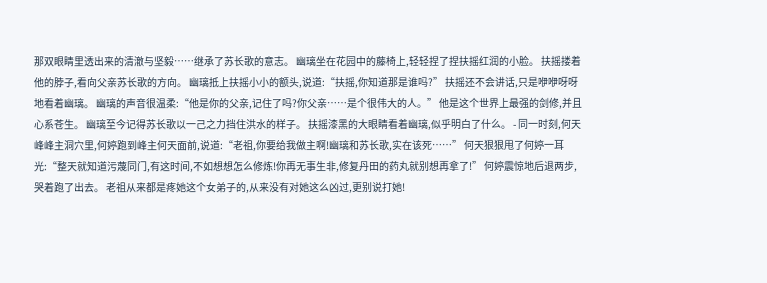那双眼睛里透出来的清澈与坚毅……继承了苏长歌的意志。 幽璃坐在花园中的藤椅上,轻轻捏了捏扶摇红润的小脸。 扶摇搂着他的脖子,看向父亲苏长歌的方向。 幽璃抵上扶摇小小的额头,说道:“扶摇,你知道那是谁吗?” 扶摇还不会讲话,只是咿咿呀呀地看着幽璃。 幽璃的声音很温柔:“他是你的父亲,记住了吗?你父亲……是个很伟大的人。” 他是这个世界上最强的剑修,并且心系苍生。 幽璃至今记得苏长歌以一己之力挡住洪水的样子。 扶摇漆黑的大眼睛看着幽璃,似乎明白了什么。 - 同一时刻,何天峰峰主洞穴里,何婷跑到峰主何天面前,说道:“老祖,你要给我做主啊!幽璃和苏长歌,实在该死……” 何天狠狠甩了何婷一耳光:“整天就知道污蔑同门,有这时间,不如想想怎么修炼!你再无事生非,修复丹田的药丸就别想再拿了!” 何婷震惊地后退两步,哭着跑了出去。 老祖从来都是疼她这个女弟子的,从来没有对她这么凶过,更别说打她!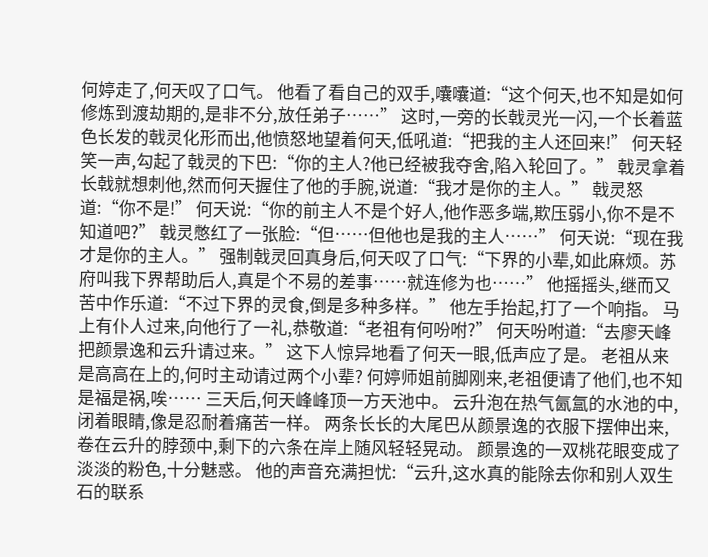何婷走了,何天叹了口气。 他看了看自己的双手,囔囔道:“这个何天,也不知是如何修炼到渡劫期的,是非不分,放任弟子……” 这时,一旁的长戟灵光一闪,一个长着蓝色长发的戟灵化形而出,他愤怒地望着何天,低吼道:“把我的主人还回来!” 何天轻笑一声,勾起了戟灵的下巴:“你的主人?他已经被我夺舍,陷入轮回了。” 戟灵拿着长戟就想刺他,然而何天握住了他的手腕,说道:“我才是你的主人。” 戟灵怒道:“你不是!” 何天说:“你的前主人不是个好人,他作恶多端,欺压弱小,你不是不知道吧?” 戟灵憋红了一张脸:“但……但他也是我的主人……” 何天说:“现在我才是你的主人。” 强制戟灵回真身后,何天叹了口气:“下界的小辈,如此麻烦。苏府叫我下界帮助后人,真是个不易的差事……就连修为也……” 他摇摇头,继而又苦中作乐道:“不过下界的灵食,倒是多种多样。” 他左手抬起,打了一个响指。 马上有仆人过来,向他行了一礼,恭敬道:“老祖有何吩咐?” 何天吩咐道:“去廖天峰把颜景逸和云升请过来。” 这下人惊异地看了何天一眼,低声应了是。 老祖从来是高高在上的,何时主动请过两个小辈? 何婷师姐前脚刚来,老祖便请了他们,也不知是福是祸,唉…… 三天后,何天峰峰顶一方天池中。 云升泡在热气氤氲的水池的中,闭着眼睛,像是忍耐着痛苦一样。 两条长长的大尾巴从颜景逸的衣服下摆伸出来,卷在云升的脖颈中,剩下的六条在岸上随风轻轻晃动。 颜景逸的一双桃花眼变成了淡淡的粉色,十分魅惑。 他的声音充满担忧:“云升,这水真的能除去你和别人双生石的联系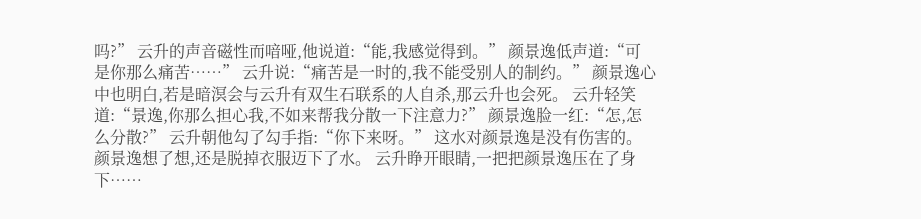吗?” 云升的声音磁性而喑哑,他说道:“能,我感觉得到。” 颜景逸低声道:“可是你那么痛苦……” 云升说:“痛苦是一时的,我不能受别人的制约。” 颜景逸心中也明白,若是暗溟会与云升有双生石联系的人自杀,那云升也会死。 云升轻笑道:“景逸,你那么担心我,不如来帮我分散一下注意力?” 颜景逸脸一红:“怎,怎么分散?” 云升朝他勾了勾手指:“你下来呀。” 这水对颜景逸是没有伤害的。 颜景逸想了想,还是脱掉衣服迈下了水。 云升睁开眼睛,一把把颜景逸压在了身下……